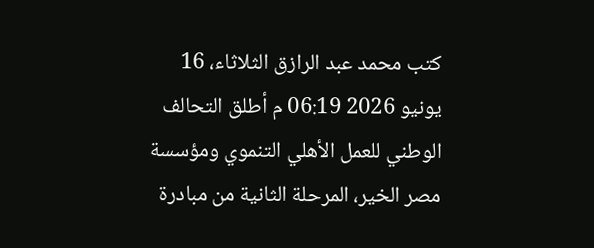كتب محمد عبد الرازق الثلاثاء، 16 يونيو 2026 06:19 م أطلق التحالف الوطني للعمل الأهلي التنموي ومؤسسة مصر الخير، المرحلة الثانية من مبادرة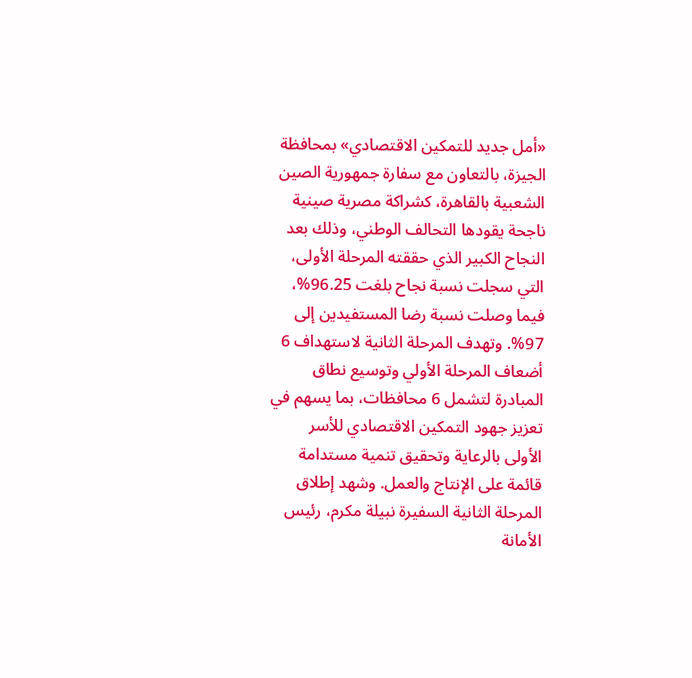«أمل جديد للتمكين الاقتصادي» بمحافظة الجيزة، بالتعاون مع سفارة جمهورية الصين الشعبية بالقاهرة، كشراكة مصرية صينية ناجحة يقودها التحالف الوطني، وذلك بعد النجاح الكبير الذي حققته المرحلة الأولى، التي سجلت نسبة نجاح بلغت 96.25%، فيما وصلت نسبة رضا المستفيدين إلى 97%. وتهدف المرحلة الثانية لاستهداف 6 أضعاف المرحلة الأولي وتوسيع نطاق المبادرة لتشمل 6 محافظات، بما يسهم في تعزيز جهود التمكين الاقتصادي للأسر الأولى بالرعاية وتحقيق تنمية مستدامة قائمة على الإنتاج والعمل. وشهد إطلاق المرحلة الثانية السفيرة نبيلة مكرم، رئيس الأمانة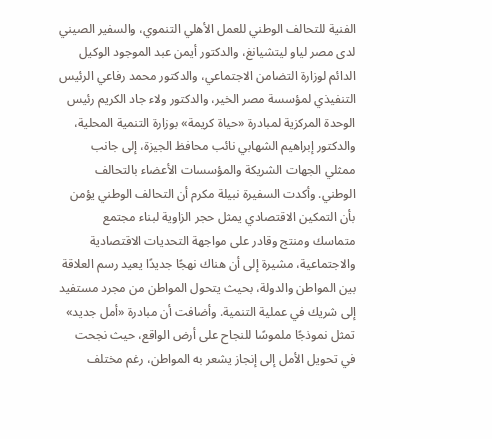الفنية للتحالف الوطني للعمل الأهلي التنموي، والسفير الصيني لدى مصر لياو ليتشيانغ، والدكتور أيمن عبد الموجود الوكيل الدائم لوزارة التضامن الاجتماعي، والدكتور محمد رفاعي الرئيس التنفيذي لمؤسسة مصر الخير، والدكتور ولاء جاد الكريم رئيس الوحدة المركزية لمبادرة «حياة كريمة» بوزارة التنمية المحلية، والدكتور إبراهيم الشهابي نائب محافظ الجيزة، إلى جانب ممثلي الجهات الشريكة والمؤسسات الأعضاء بالتحالف الوطني. وأكدت السفيرة نبيلة مكرم أن التحالف الوطني يؤمن بأن التمكين الاقتصادي يمثل حجر الزاوية لبناء مجتمع متماسك ومنتج وقادر على مواجهة التحديات الاقتصادية والاجتماعية، مشيرة إلى أن هناك نهجًا جديدًا يعيد رسم العلاقة بين المواطن والدولة، بحيث يتحول المواطن من مجرد مستفيد إلى شريك في عملية التنمية. وأضافت أن مبادرة «أمل جديد» تمثل نموذجًا ملموسًا للنجاح على أرض الواقع، حيث نجحت في تحويل الأمل إلى إنجاز يشعر به المواطن، رغم مختلف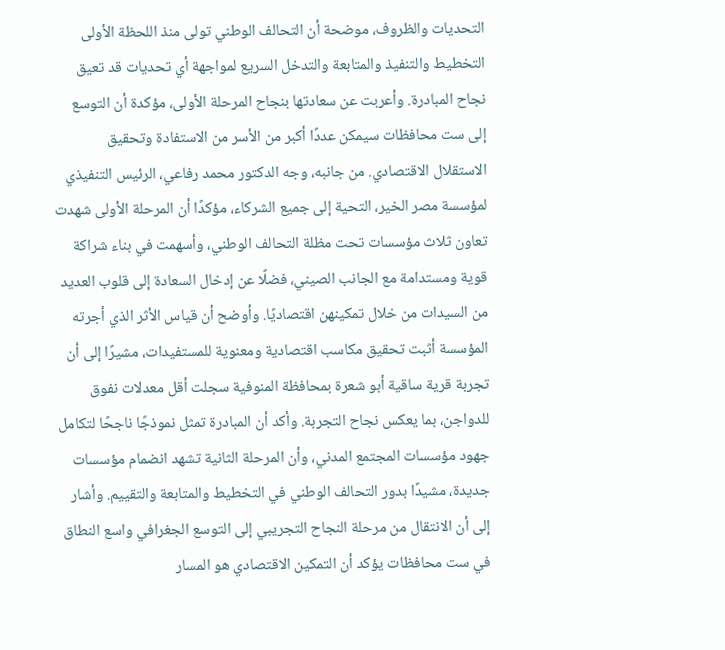التحديات والظروف، موضحة أن التحالف الوطني تولى منذ اللحظة الأولى التخطيط والتنفيذ والمتابعة والتدخل السريع لمواجهة أي تحديات قد تعيق نجاح المبادرة. وأعربت عن سعادتها بنجاح المرحلة الأولى، مؤكدة أن التوسع إلى ست محافظات سيمكن عددًا أكبر من الأسر من الاستفادة وتحقيق الاستقلال الاقتصادي. من جانبه، وجه الدكتور محمد رفاعي، الرئيس التنفيذي لمؤسسة مصر الخير، التحية إلى جميع الشركاء، مؤكدًا أن المرحلة الأولى شهدت تعاون ثلاث مؤسسات تحت مظلة التحالف الوطني، وأسهمت في بناء شراكة قوية ومستدامة مع الجانب الصيني، فضلًا عن إدخال السعادة إلى قلوب العديد من السيدات من خلال تمكينهن اقتصاديًا. وأوضح أن قياس الأثر الذي أجرته المؤسسة أثبت تحقيق مكاسب اقتصادية ومعنوية للمستفيدات، مشيرًا إلى أن تجربة قرية ساقية أبو شعرة بمحافظة المنوفية سجلت أقل معدلات نفوق للدواجن، بما يعكس نجاح التجربة. وأكد أن المبادرة تمثل نموذجًا ناجحًا لتكامل جهود مؤسسات المجتمع المدني، وأن المرحلة الثانية تشهد انضمام مؤسسات جديدة، مشيدًا بدور التحالف الوطني في التخطيط والمتابعة والتقييم. وأشار إلى أن الانتقال من مرحلة النجاح التجريبي إلى التوسع الجغرافي واسع النطاق في ست محافظات يؤكد أن التمكين الاقتصادي هو المسار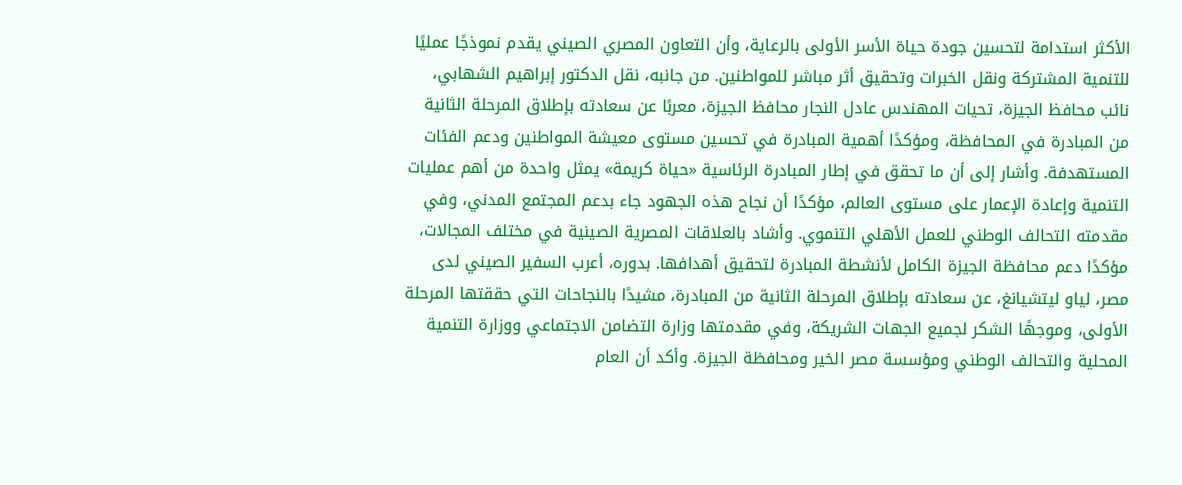الأكثر استدامة لتحسين جودة حياة الأسر الأولى بالرعاية، وأن التعاون المصري الصيني يقدم نموذجًا عمليًا للتنمية المشتركة ونقل الخبرات وتحقيق أثر مباشر للمواطنين. من جانبه، نقل الدكتور إبراهيم الشهابي، نائب محافظ الجيزة، تحيات المهندس عادل النجار محافظ الجيزة، معربًا عن سعادته بإطلاق المرحلة الثانية من المبادرة في المحافظة، ومؤكدًا أهمية المبادرة في تحسين مستوى معيشة المواطنين ودعم الفئات المستهدفة. وأشار إلى أن ما تحقق في إطار المبادرة الرئاسية «حياة كريمة» يمثل واحدة من أهم عمليات التنمية وإعادة الإعمار على مستوى العالم، مؤكدًا أن نجاح هذه الجهود جاء بدعم المجتمع المدني، وفي مقدمته التحالف الوطني للعمل الأهلي التنموي. وأشاد بالعلاقات المصرية الصينية في مختلف المجالات، مؤكدًا دعم محافظة الجيزة الكامل لأنشطة المبادرة لتحقيق أهدافها. بدوره، أعرب السفير الصيني لدى مصر، لياو ليتشيانغ، عن سعادته بإطلاق المرحلة الثانية من المبادرة، مشيدًا بالنجاحات التي حققتها المرحلة الأولى، وموجهًا الشكر لجميع الجهات الشريكة، وفي مقدمتها وزارة التضامن الاجتماعي ووزارة التنمية المحلية والتحالف الوطني ومؤسسة مصر الخير ومحافظة الجيزة. وأكد أن العام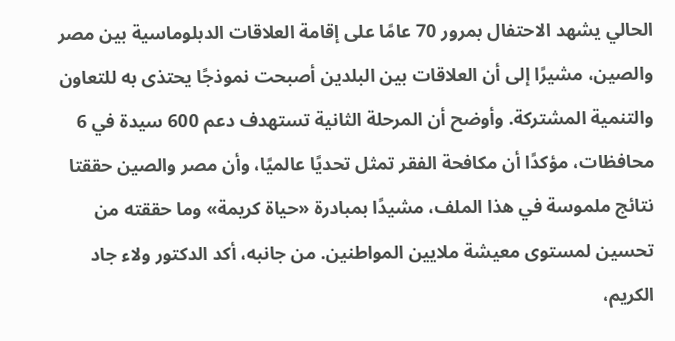الحالي يشهد الاحتفال بمرور 70 عامًا على إقامة العلاقات الدبلوماسية بين مصر والصين، مشيرًا إلى أن العلاقات بين البلدين أصبحت نموذجًا يحتذى به للتعاون والتنمية المشتركة. وأوضح أن المرحلة الثانية تستهدف دعم 600 سيدة في 6 محافظات، مؤكدًا أن مكافحة الفقر تمثل تحديًا عالميًا، وأن مصر والصين حققتا نتائج ملموسة في هذا الملف، مشيدًا بمبادرة «حياة كريمة» وما حققته من تحسين لمستوى معيشة ملايين المواطنين. من جانبه، أكد الدكتور ولاء جاد الكريم،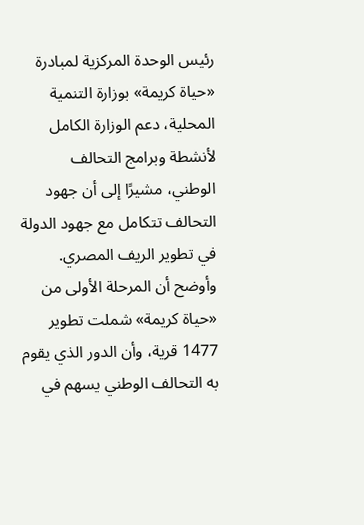رئيس الوحدة المركزية لمبادرة «حياة كريمة» بوزارة التنمية المحلية، دعم الوزارة الكامل لأنشطة وبرامج التحالف الوطني، مشيرًا إلى أن جهود التحالف تتكامل مع جهود الدولة في تطوير الريف المصري. وأوضح أن المرحلة الأولى من «حياة كريمة» شملت تطوير 1477 قرية، وأن الدور الذي يقوم به التحالف الوطني يسهم في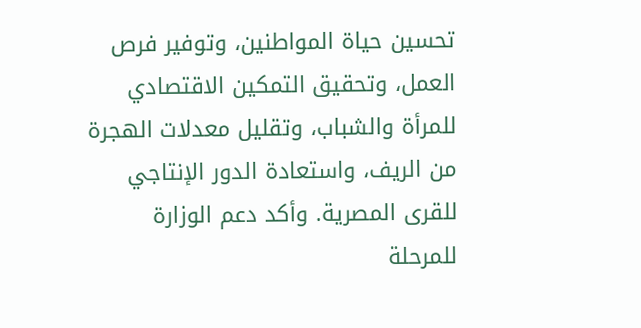تحسين حياة المواطنين، وتوفير فرص العمل، وتحقيق التمكين الاقتصادي للمرأة والشباب، وتقليل معدلات الهجرة من الريف، واستعادة الدور الإنتاجي للقرى المصرية. وأكد دعم الوزارة للمرحلة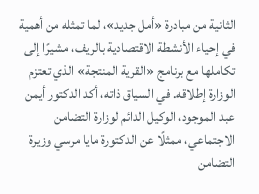الثانية من مبادرة «أمل جديد»، لما تمثله من أهمية في إحياء الأنشطة الاقتصادية بالريف، مشيرًا إلى تكاملها مع برنامج «القرية المنتجة» الذي تعتزم الوزارة إطلاقه. في السياق ذاته، أكد الدكتور أيمن عبد الموجود، الوكيل الدائم لوزارة التضامن الاجتماعي، ممثلًا عن الدكتورة مايا مرسي وزيرة التضامن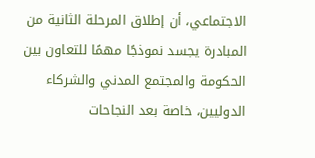الاجتماعي، أن إطلاق المرحلة الثانية من المبادرة يجسد نموذجًا مهمًا للتعاون بين الحكومة والمجتمع المدني والشركاء الدوليين، خاصة بعد النجاحات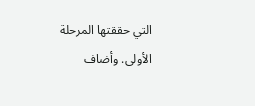التي حققتها المرحلة الأولى. وأضاف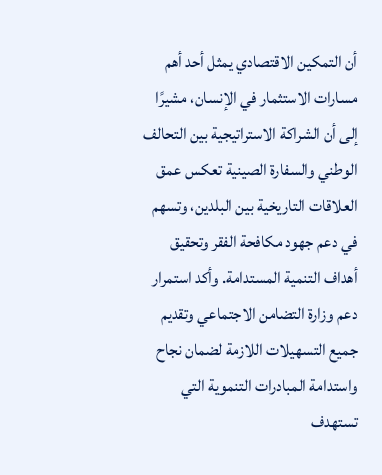أن التمكين الاقتصادي يمثل أحد أهم مسارات الاستثمار في الإنسان، مشيرًا إلى أن الشراكة الاستراتيجية بين التحالف الوطني والسفارة الصينية تعكس عمق العلاقات التاريخية بين البلدين، وتسهم في دعم جهود مكافحة الفقر وتحقيق أهداف التنمية المستدامة. وأكد استمرار دعم وزارة التضامن الاجتماعي وتقديم جميع التسهيلات اللازمة لضمان نجاح واستدامة المبادرات التنموية التي تستهدف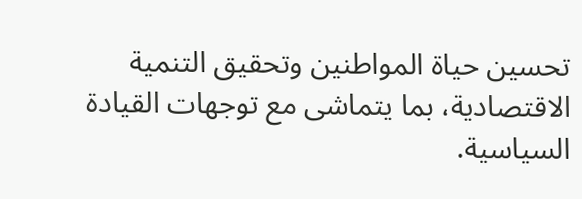تحسين حياة المواطنين وتحقيق التنمية الاقتصادية، بما يتماشى مع توجهات القيادة السياسية.